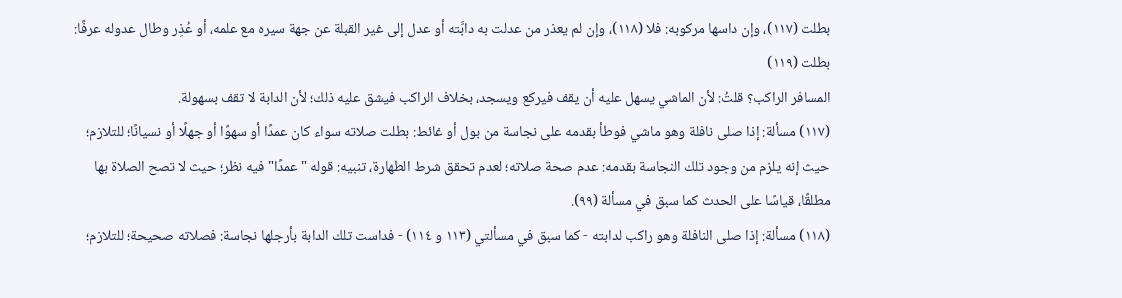بطلت (١١٧)، وإن داسها مركوبه: فلا (١١٨)، وإن لم يعذر من عدلت به دابَّته أو عدل إلى غير القبلة عن جهة سيره مع علمه، أو عُذِر وطال عدوله عرفًا: بطلت (١١٩)
المسافر الراكب؟ قلتُ: لأن الماشي يسهل عليه أن يقف فيركع ويسجد، بخلاف الراكب فيشق عليه ذلك؛ لأن الدابة لا تقف بسهولة.
(١١٧) مسألة: إذا صلى نافلة وهو ماشي فوطأ بقدمه على نجاسة من بول أو غائط: بطلت صلاته سواء كان عمدًا أو سهوًا أو جهلًا أو نسيانًا؛ للتلازم؛ حيث إنه يلزم من وجود تلك النجاسة بقدمه: عدم صحة صلاته؛ لعدم تحقق شرط الطهارة، تنبيه: قوله "عمدًا" فيه نظر؛ حيث لا تصح الصلاة بها مطلقًا، قياسًا على الحدث كما سبق في مسألة (٩٩).
(١١٨) مسألة: إذا صلى النافلة وهو راكب لدابته - كما سبق في مسألتي (١١٣ و ١١٤) - فداست تلك الدابة بأرجلها نجاسة: فصلاته صحيحة؛ للتلازم؛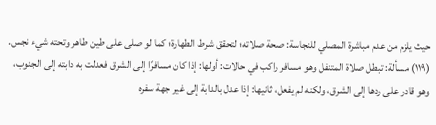حيث يلزم من عدم مباشرة المصلي للنجاسة: صحة صلاته؛ لتحقق شرط الطهارة؛ كما لو صلى على طين طاهر وتحته شيء نجس.
(١١٩) مسألة: تبطل صلاة المتنفل وهو مسافر راكب في حالات: أولها: إذا كان مسافرًا إلى الشرق فعدلت به دابته إلى الجنوب، وهو قادر على ردها إلى الشرق، ولكنه لم يفعل، ثانيها: إذا عدل بالدابة إلى غير جهة سفره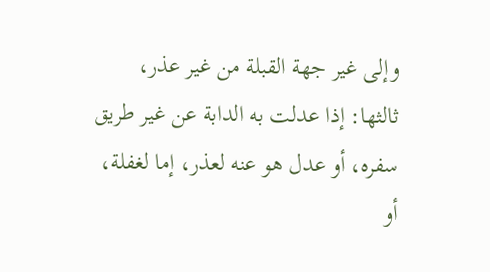وإلى غير جهة القبلة من غير عذر، ثالثها: إذا عدلت به الدابة عن غير طريق سفره، أو عدل هو عنه لعذر، إما لغفلة، أو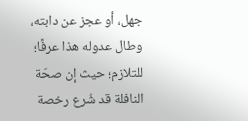جهل، أو عجز عن دابته، وطال عدوله هذا عرفًا؛ للتلازم؛ حيث إن صحّة النافلة قد شُرع رخصة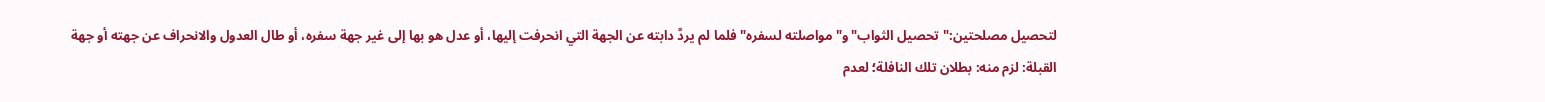لتحصيل مصلحتين:"تحصيل الثواب" و"مواصلته لسفره" فلما لم يردَّ دابته عن الجهة التي انحرفت إليها، أو عدل هو بها إلى غير جهة سفره، أو طال العدول والانحراف عن جهته أو جهة القبلة: لزم منه: بطلان تلك النافلة؛ لعدم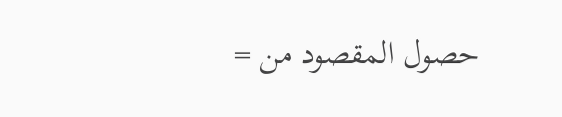حصول المقصود من =